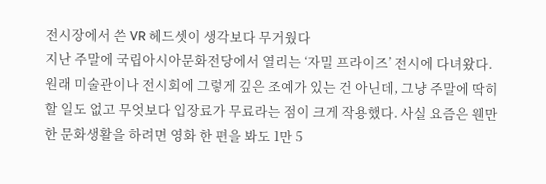전시장에서 쓴 VR 헤드셋이 생각보다 무거웠다
지난 주말에 국립아시아문화전당에서 열리는 ‘자밀 프라이즈’ 전시에 다녀왔다. 원래 미술관이나 전시회에 그렇게 깊은 조예가 있는 건 아닌데, 그냥 주말에 딱히 할 일도 없고 무엇보다 입장료가 무료라는 점이 크게 작용했다. 사실 요즘은 웬만한 문화생활을 하려면 영화 한 편을 봐도 1만 5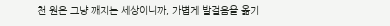천 원은 그냥 깨지는 세상이니까, 가볍게 발걸음을 옮기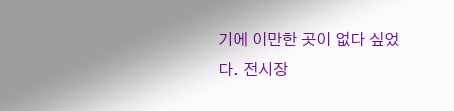기에 이만한 곳이 없다 싶었다. 전시장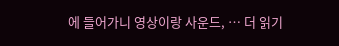에 들어가니 영상이랑 사운드, … 더 읽기